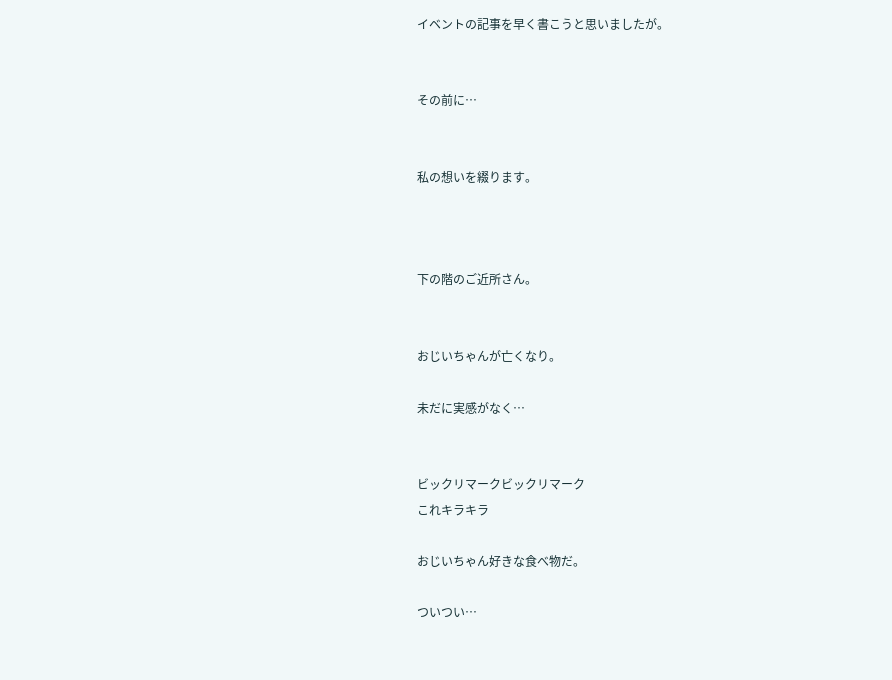イベントの記事を早く書こうと思いましたが。


その前に…


私の想いを綴ります。



下の階のご近所さん。


おじいちゃんが亡くなり。

未だに実感がなく…


ビックリマークビックリマーク
これキラキラ

おじいちゃん好きな食べ物だ。

ついつい…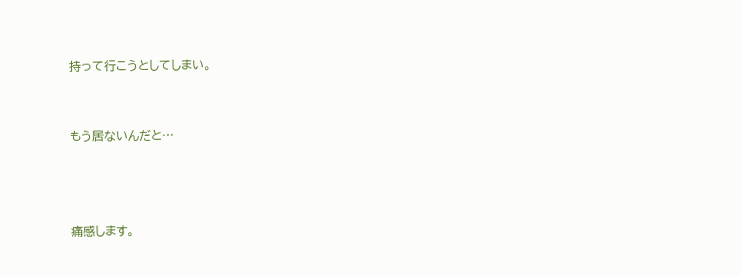持って行こうとしてしまい。


もう居ないんだと…



痛感します。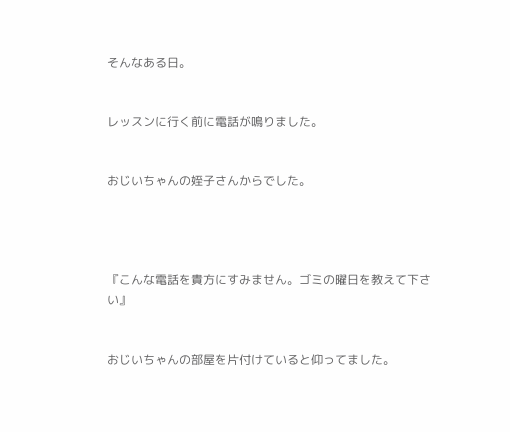そんなある日。


レッスンに行く前に電話が鳴りました。


おじいちゃんの姪子さんからでした。




『こんな電話を貴方にすみません。ゴミの曜日を教えて下さい』


おじいちゃんの部屋を片付けていると仰ってました。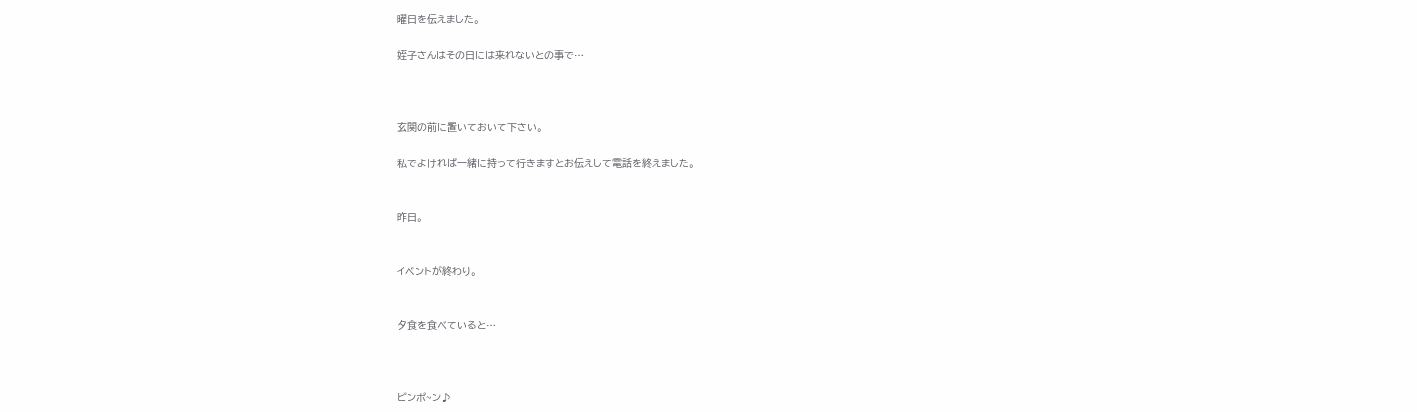曜日を伝えました。

姪子さんはその日には来れないとの事で…



玄関の前に置いておいて下さい。

私でよければ一緒に持って行きますとお伝えして電話を終えました。


昨日。


イベントが終わり。


夕食を食べていると…



ピンポ~ン♪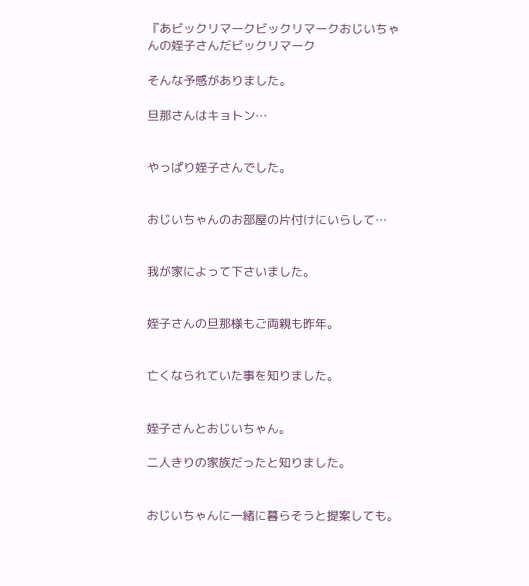『あビックリマークビックリマークおじいちゃんの姪子さんだビックリマーク

そんな予感がありました。

旦那さんはキョトン…


やっぱり姪子さんでした。


おじいちゃんのお部屋の片付けにいらして…


我が家によって下さいました。


姪子さんの旦那様もご両親も昨年。


亡くなられていた事を知りました。


姪子さんとおじいちゃん。

二人きりの家族だったと知りました。


おじいちゃんに一緒に暮らそうと提案しても。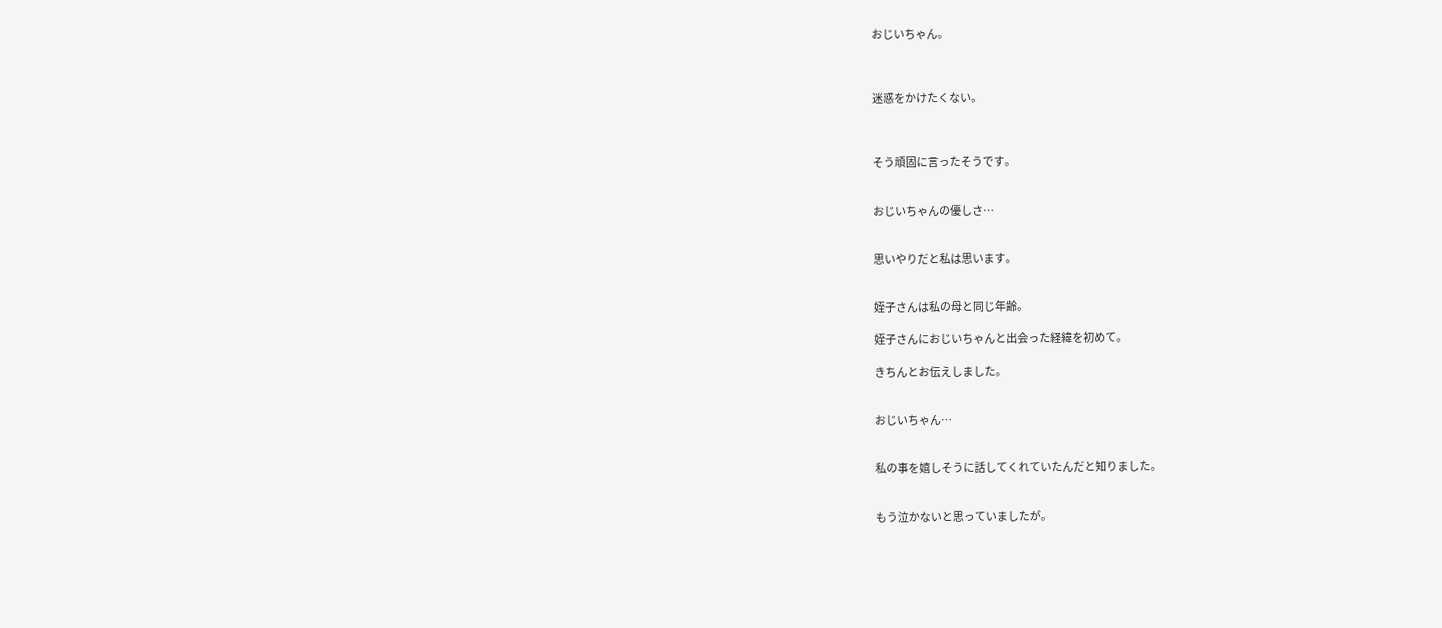おじいちゃん。



迷惑をかけたくない。



そう頑固に言ったそうです。


おじいちゃんの優しさ…


思いやりだと私は思います。


姪子さんは私の母と同じ年齢。

姪子さんにおじいちゃんと出会った経緯を初めて。

きちんとお伝えしました。


おじいちゃん…


私の事を嬉しそうに話してくれていたんだと知りました。


もう泣かないと思っていましたが。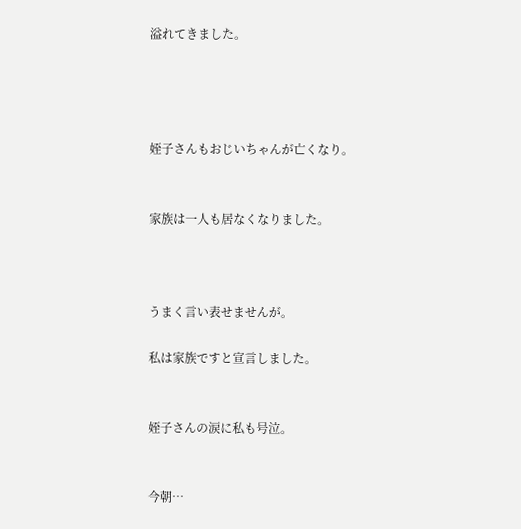溢れてきました。




姪子さんもおじいちゃんが亡くなり。


家族は一人も居なくなりました。



うまく言い表せませんが。

私は家族ですと宣言しました。


姪子さんの涙に私も号泣。


今朝…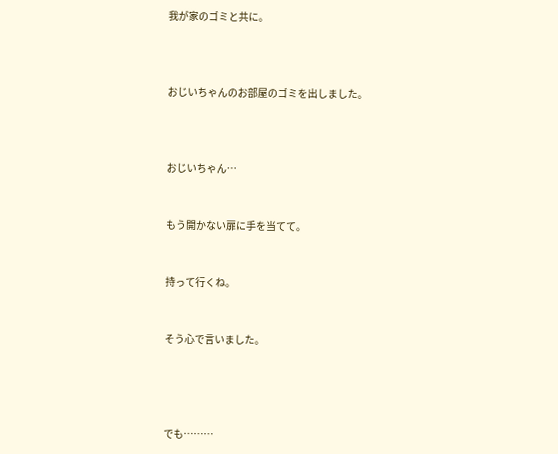我が家のゴミと共に。



おじいちゃんのお部屋のゴミを出しました。



おじいちゃん…


もう開かない扉に手を当てて。


持って行くね。


そう心で言いました。




でも………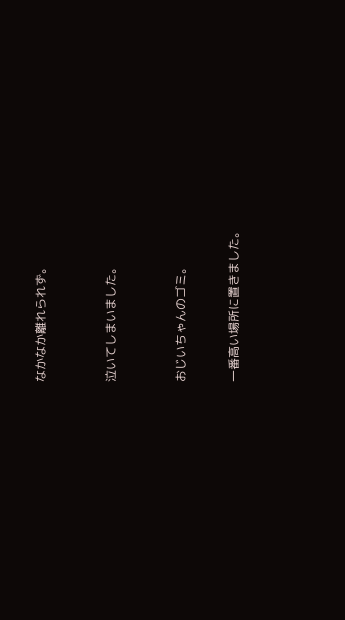なかなか離れられず。



泣いてしまいました。



おじいちゃんのゴミ。


一番高い場所に置きました。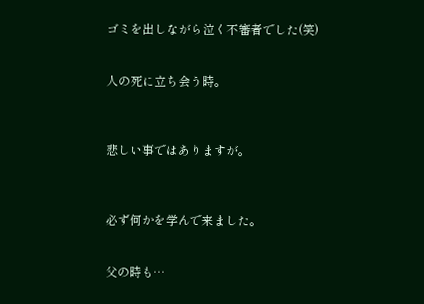ゴミを出しながら泣く不審者でした(笑)


人の死に立ち会う時。



悲しい事ではありますが。



必ず何かを学んで来ました。


父の時も…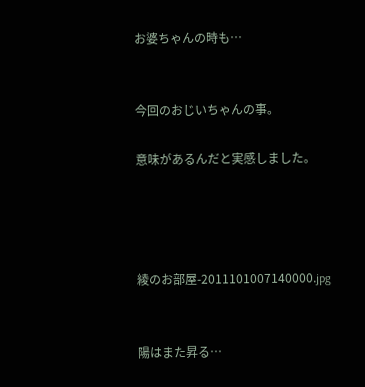お婆ちゃんの時も…


今回のおじいちゃんの事。

意味があるんだと実感しました。




綾のお部屋-2011101007140000.jpg


陽はまた昇る…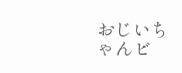おじいちゃんビ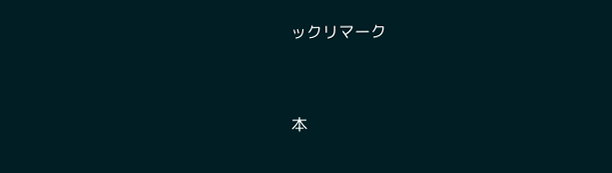ックリマーク


本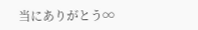当にありがとう∞